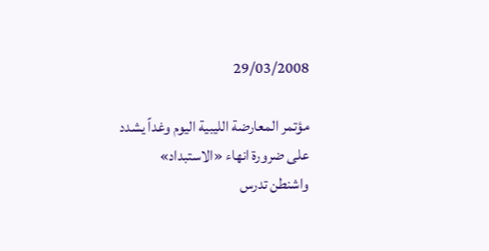29/03/2008

مؤتمر المعارضة الليبية اليوم وغداً يشدد على ضرورة انهاء «الاستبداد»
واشنطن تدرس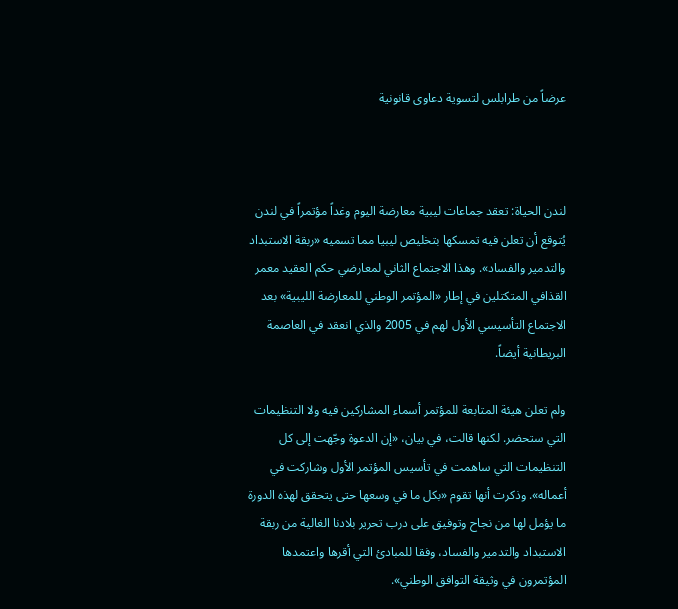عرضاً من طرابلس لتسوية دعاوى قانونية



لندن الحياة: تعقد جماعات ليبية معارضة اليوم وغداً مؤتمراً في لندن يُتوقع أن تعلن فيه تمسكها بتخليص ليبيا مما تسميه «ربقة الاستبداد والتدمير والفساد». وهذا الاجتماع الثاني لمعارضي حكم العقيد معمر القذافي المتكتلين في إطار «المؤتمر الوطني للمعارضة الليبية» بعد الاجتماع التأسيسي الأول لهم في 2005 والذي انعقد في العاصمة البريطانية أيضاً.

ولم تعلن هيئة المتابعة للمؤتمر أسماء المشاركين فيه ولا التنظيمات التي ستحضر. لكنها قالت، في بيان، «إن الدعوة وجّهت إلى كل التنظيمات التي ساهمت في تأسيس المؤتمر الأول وشاركت في أعماله». وذكرت أنها تقوم «بكل ما في وسعها حتى يتحقق لهذه الدورة ما يؤمل لها من نجاح وتوفيق على درب تحرير بلادنا الغالية من ربقة الاستبداد والتدمير والفساد، وفقا للمبادئ التي أقرها واعتمدها المؤتمرون في وثيقة التوافق الوطني».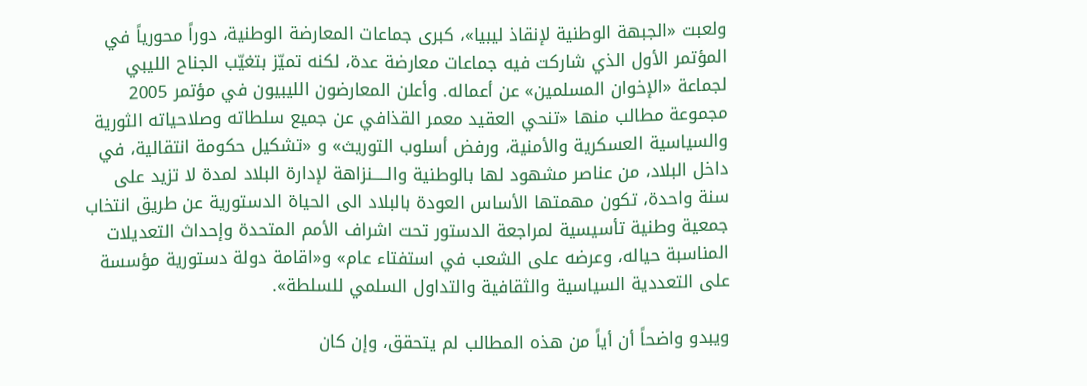ولعبت «الجبهة الوطنية لإنقاذ ليبيا»، كبرى جماعات المعارضة الوطنية، دوراً محورياً في المؤتمر الأول الذي شاركت فيه جماعات معارضة عدة، لكنه تميّز بتغيّب الجناح الليبي لجماعة «الإخوان المسلمين» عن أعماله. وأعلن المعارضون الليبيون في مؤتمر 2005 مجموعة مطالب منها «تنحي العقيد معمر القذافي عن جميع سلطاته وصلاحياته الثورية والسياسية العسكرية والأمنية، ورفض أسلوب التوريث» و «تشكيل حكومة انتقالية، في داخل البلاد، من عناصر مشهود لها بالوطنية والـــــنزاهة لإدارة البلاد لمدة لا تزيد على سنة واحدة، تكون مهمتها الأساس العودة بالبلاد الى الحياة الدستورية عن طريق انتخاب جمعية وطنية تأسيسية لمراجعة الدستور تحت اشراف الأمم المتحدة وإحداث التعديلات المناسبة حياله، وعرضه على الشعب في استفتاء عام» و«اقامة دولة دستورية مؤسسة على التعددية السياسية والثقافية والتداول السلمي للسلطة».

ويبدو واضحاً أن أياً من هذه المطالب لم يتحقق، وإن كان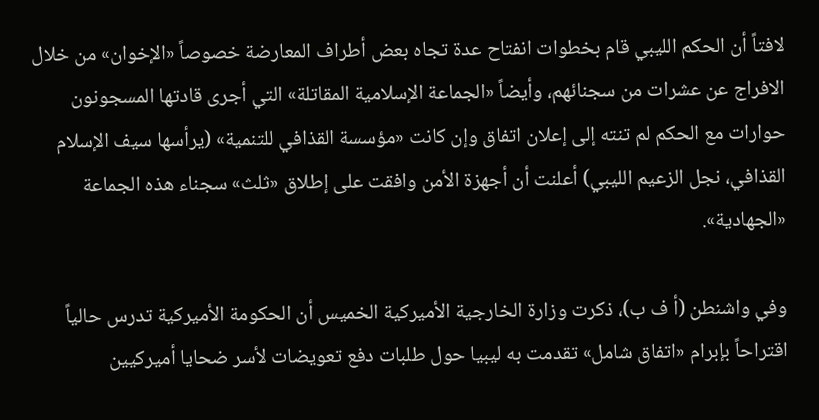لافتاً أن الحكم الليبي قام بخطوات انفتاح عدة تجاه بعض أطراف المعارضة خصوصاً «الإخوان» من خلال الافراج عن عشرات من سجنائهم، وأيضاً «الجماعة الإسلامية المقاتلة» التي أجرى قادتها المسجونون حوارات مع الحكم لم تنته إلى إعلان اتفاق وإن كانت «مؤسسة القذافي للتنمية» (يرأسها سيف الإسلام القذافي، نجل الزعيم الليبي) أعلنت أن أجهزة الأمن وافقت على إطلاق «ثلث» سجناء هذه الجماعة «الجهادية».

وفي واشنطن (أ ف ب)، ذكرت وزارة الخارجية الأميركية الخميس أن الحكومة الأميركية تدرس حالياً اقتراحاً بإبرام «اتفاق شامل» تقدمت به ليبيا حول طلبات دفع تعويضات لأسر ضحايا أميركيين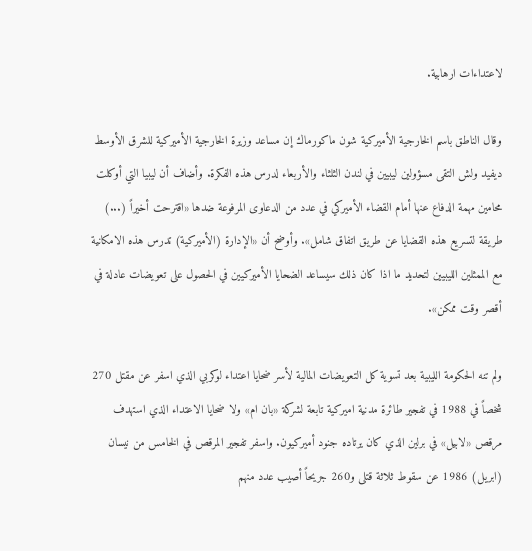لاعتداءات ارهابية.

وقال الناطق باسم الخارجية الأميركية شون ماكورماك إن مساعد وزيرة الخارجية الأميركية للشرق الأوسط ديفيد ولش التقى مسؤولين ليبيين في لندن الثلثاء والأربعاء لدرس هذه الفكرة. وأضاف أن ليبيا التي أوكلت محامين مهمة الدفاع عنها أمام القضاء الأميركي في عدد من الدعاوى المرفوعة ضدها «اقترحت أخيراً (...) طريقة لتسريع هذه القضايا عن طريق اتفاق شامل». وأوضح أن «الإدارة (الأميركية) تدرس هذه الامكانية مع الممثلين الليبيين لتحديد ما اذا كان ذلك سيساعد الضحايا الأميركيين في الحصول على تعويضات عادلة في أقصر وقت ممكن».

ولم تنه الحكومة الليبية بعد تسوية كل التعويضات المالية لأسر ضحايا اعتداء لوكربي الذي اسفر عن مقتل 270 شخصاً في 1988 في تفجير طائرة مدنية اميركية تابعة لشركة «بان ام» ولا ضحايا الاعتداء الذي استهدف مرقص «لابيل» في برلين الذي كان يرتاده جنود أميركيون. واسفر تفجير المرقص في الخامس من نيسان (ابريل) 1986 عن سقوط ثلاثة قتلى و260 جريحاً أصيب عدد منهم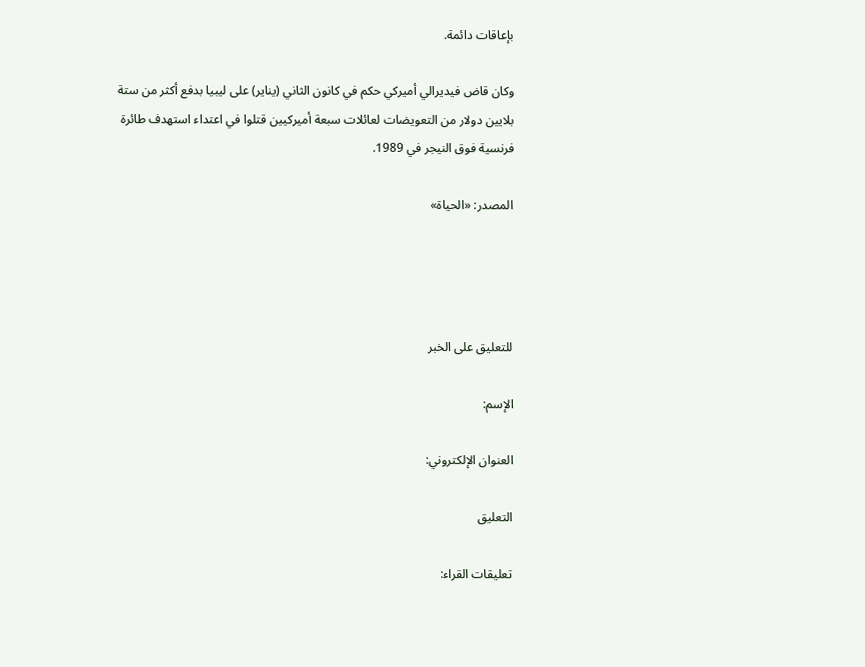بإعاقات دائمة.

وكان قاض فيديرالي أميركي حكم في كانون الثاني (يناير) على ليبيا بدفع أكثر من ستة بلايين دولار من التعويضات لعائلات سبعة أميركيين قتلوا في اعتداء استهدف طائرة فرنسية فوق النيجر في 1989.

المصدر: «الحياة»




للتعليق على الخبر

الإسم:

العنوان الإلكتروني:

التعليق

تعليقات القراء: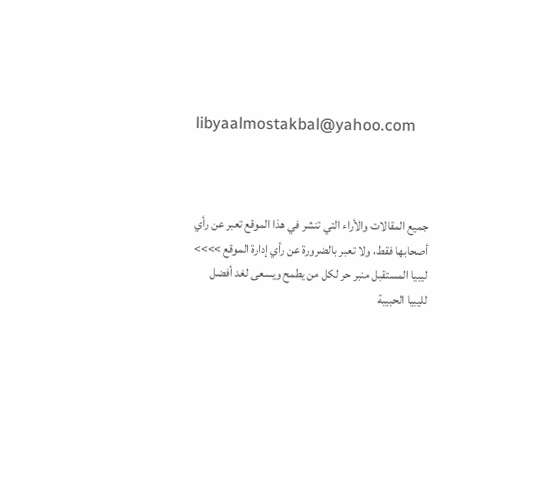libyaalmostakbal@yahoo.com



جميع المقالات والأراء التي تنشر في هذا الموقع تعبر عن رأي أصحابها فقط، ولا تعبر بالضرورة عن رأي إدارة الموقع >>>> ليبيا المستقبل منبر حر لكل من يطمح ويسعى لغد أفضل لليبيا الحبيبة